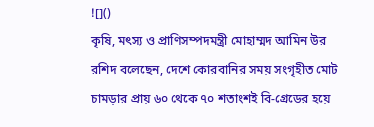![]()
কৃষি, মৎস্য ও প্রাণিসম্পদমন্ত্রী মোহাম্মদ আমিন উর রশিদ বলেছেন, দেশে কোরবানির সময় সংগৃহীত মোট চামড়ার প্রায় ৬০ থেকে ৭০ শতাংশই বি-গ্রেডের হয়ে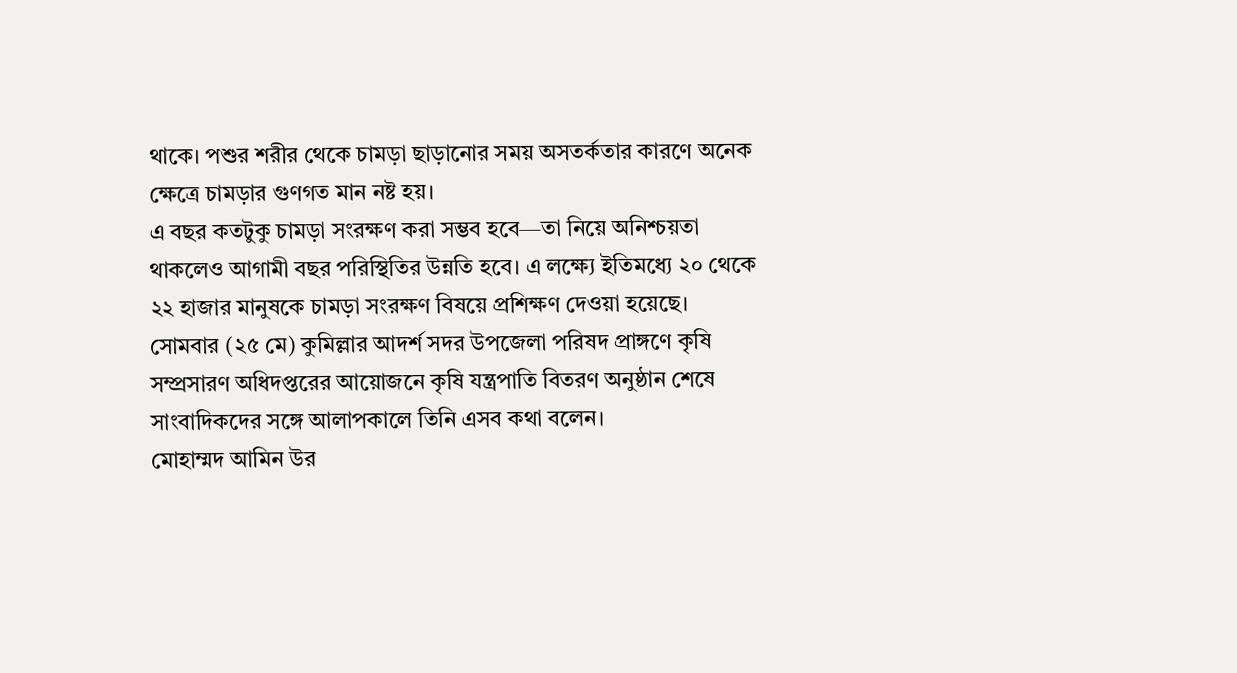থাকে। পশুর শরীর থেকে চামড়া ছাড়ানোর সময় অসতর্কতার কারণে অনেক ক্ষেত্রে চামড়ার গুণগত মান নষ্ট হয়।
এ বছর কতটুকু চামড়া সংরক্ষণ করা সম্ভব হবে—তা নিয়ে অনিশ্চয়তা থাকলেও আগামী বছর পরিস্থিতির উন্নতি হবে। এ লক্ষ্যে ইতিমধ্যে ২০ থেকে ২২ হাজার মানুষকে চামড়া সংরক্ষণ বিষয়ে প্রশিক্ষণ দেওয়া হয়েছে।
সোমবার (২৫ মে) কুমিল্লার আদর্শ সদর উপজেলা পরিষদ প্রাঙ্গণে কৃষি সম্প্রসারণ অধিদপ্তরের আয়োজনে কৃষি যন্ত্রপাতি বিতরণ অনুষ্ঠান শেষে সাংবাদিকদের সঙ্গে আলাপকালে তিনি এসব কথা বলেন।
মোহাম্মদ আমিন উর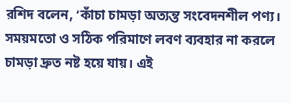রশিদ বলেন, ‘কাঁচা চামড়া অত্যন্ত সংবেদনশীল পণ্য।
সময়মতো ও সঠিক পরিমাণে লবণ ব্যবহার না করলে চামড়া দ্রুত নষ্ট হয়ে যায়। এই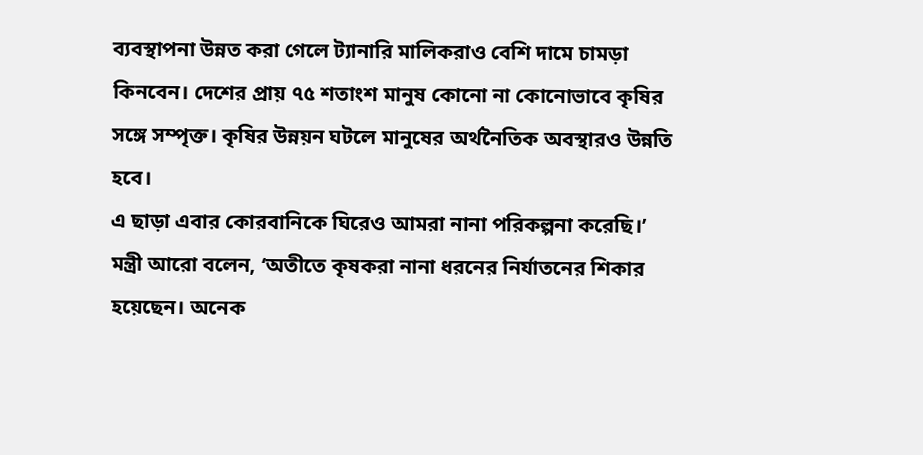ব্যবস্থাপনা উন্নত করা গেলে ট্যানারি মালিকরাও বেশি দামে চামড়া কিনবেন। দেশের প্রায় ৭৫ শতাংশ মানুষ কোনো না কোনোভাবে কৃষির সঙ্গে সম্পৃক্ত। কৃষির উন্নয়ন ঘটলে মানুষের অর্থনৈতিক অবস্থারও উন্নতি হবে।
এ ছাড়া এবার কোরবানিকে ঘিরেও আমরা নানা পরিকল্পনা করেছি।’
মন্ত্রী আরো বলেন, ‘অতীতে কৃষকরা নানা ধরনের নির্যাতনের শিকার হয়েছেন। অনেক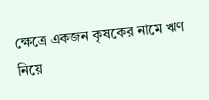ক্ষেত্রে একজন কৃষকের নামে ঋণ নিয়ে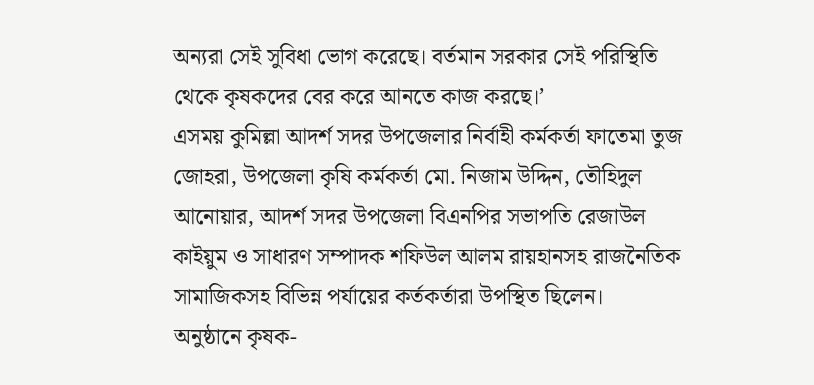অন্যরা সেই সুবিধা ভোগ করেছে। বর্তমান সরকার সেই পরিস্থিতি থেকে কৃষকদের বের করে আনতে কাজ করছে।’
এসময় কুমিল্লা আদর্শ সদর উপজেলার নির্বাহী কর্মকর্তা ফাতেমা তুজ জোহরা, উপজেলা কৃষি কর্মকর্তা মো. নিজাম উদ্দিন, তৌহিদুল আনোয়ার, আদর্শ সদর উপজেলা বিএনপির সভাপতি রেজাউল কাইয়ুম ও সাধারণ সম্পাদক শফিউল আলম রায়হানসহ রাজনৈতিক সামাজিকসহ বিভিন্ন পর্যায়ের কর্তকর্তারা উপস্থিত ছিলেন।
অনুষ্ঠানে কৃষক-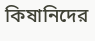কিষানিদের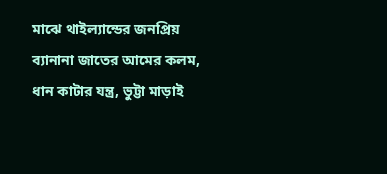মাঝে থাইল্যান্ডের জনপ্রিয় ব্যানানা জাতের আমের কলম, ধান কাটার যন্ত্র, ভুট্টা মাড়াই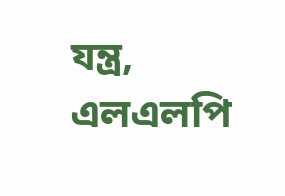যন্ত্র, এলএলপি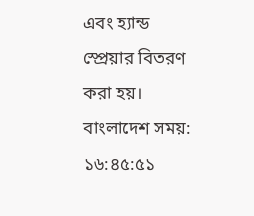এবং হ্যান্ড স্প্রেয়ার বিতরণ করা হয়।
বাংলাদেশ সময়: ১৬:৪৫:৫১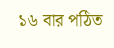১৬ বার পঠিত